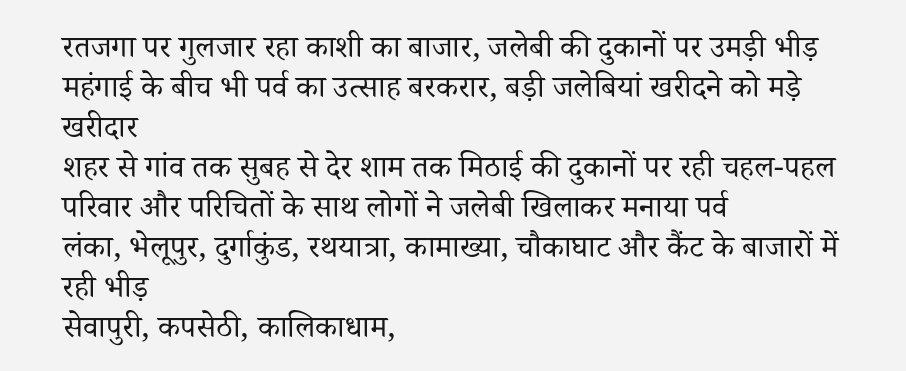रतजगा पर गुलजार रहा काशी का बाजार, जलेबी की दुकानों पर उमड़ी भीड़
महंगाई के बीच भी पर्व का उत्साह बरकरार, बड़ी जलेबियां खरीदने को मड़े खरीदार
शहर से गांव तक सुबह से देर शाम तक मिठाई की दुकानों पर रही चहल-पहल
परिवार और परिचितों के साथ लोगों ने जलेबी खिलाकर मनाया पर्व
लंका, भेलूपुर, दुर्गाकुंड, रथयात्रा, कामाख्या, चौकाघाट और कैंट के बाजारों में रही भीड़
सेवापुरी, कपसेठी, कालिकाधाम,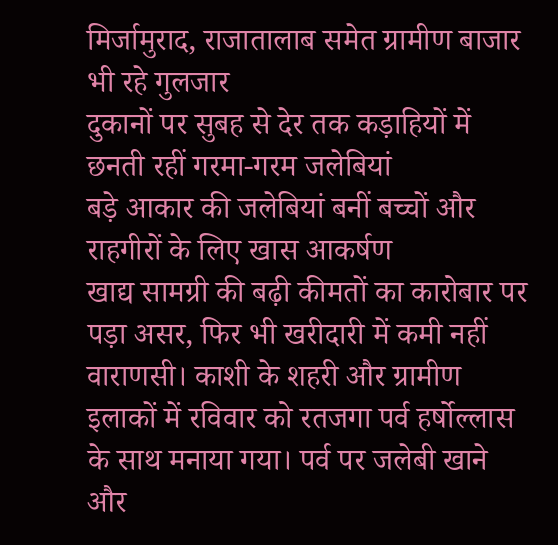मिर्जामुराद, राजातालाब समेत ग्रामीण बाजार भी रहे गुलजार
दुकानों पर सुबह से देर तक कड़ाहियों में छनती रहीं गरमा-गरम जलेबियां
बड़े आकार की जलेबियां बनीं बच्चों और राहगीरों के लिए खास आकर्षण
खाद्य सामग्री की बढ़ी कीमतों का कारोबार पर पड़ा असर, फिर भी खरीदारी में कमी नहीं
वाराणसी। काशी के शहरी और ग्रामीण इलाकों में रविवार को रतजगा पर्व हर्षोल्लास के साथ मनाया गया। पर्व पर जलेबी खाने और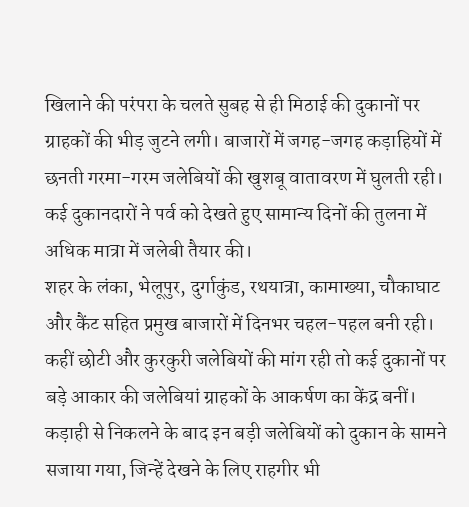खिलाने की परंपरा के चलते सुबह से ही मिठाई की दुकानों पर ग्राहकों की भीड़ जुटने लगी। बाजारों में जगह-जगह कड़ाहियों में छनती गरमा-गरम जलेबियों की खुशबू वातावरण में घुलती रही। कई दुकानदारों ने पर्व को देखते हुए सामान्य दिनों की तुलना में अधिक मात्रा में जलेबी तैयार की।
शहर के लंका, भेलूपुर, दुर्गाकुंड, रथयात्रा, कामाख्या, चौकाघाट और कैंट सहित प्रमुख बाजारों में दिनभर चहल-पहल बनी रही। कहीं छोटी और कुरकुरी जलेबियों की मांग रही तो कई दुकानों पर बड़े आकार की जलेबियां ग्राहकों के आकर्षण का केंद्र बनीं। कड़ाही से निकलने के बाद इन बड़ी जलेबियों को दुकान के सामने सजाया गया, जिन्हें देखने के लिए राहगीर भी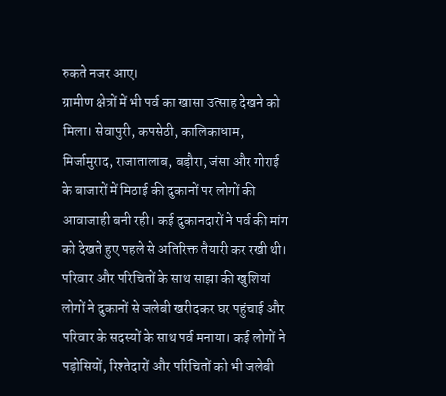रुकते नजर आए।
ग्रामीण क्षेत्रों में भी पर्व का खासा उत्साह देखने को मिला। सेवापुरी, कपसेठी, कालिकाधाम, मिर्जामुराद, राजातालाब, बड़ौरा, जंसा और गोराई के बाजारों में मिठाई की दुकानों पर लोगों की आवाजाही बनी रही। कई दुकानदारों ने पर्व की मांग को देखते हुए पहले से अतिरिक्त तैयारी कर रखी थी।
परिवार और परिचितों के साथ साझा की खुशियां
लोगों ने दुकानों से जलेबी खरीदकर घर पहुंचाई और परिवार के सदस्यों के साथ पर्व मनाया। कई लोगों ने पड़ोसियों, रिश्तेदारों और परिचितों को भी जलेबी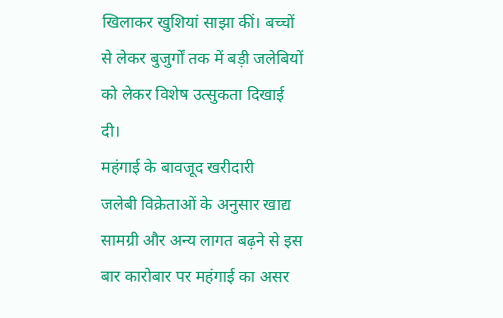खिलाकर खुशियां साझा कीं। बच्चों से लेकर बुजुर्गों तक में बड़ी जलेबियों को लेकर विशेष उत्सुकता दिखाई दी।
महंगाई के बावजूद खरीदारी
जलेबी विक्रेताओं के अनुसार खाद्य सामग्री और अन्य लागत बढ़ने से इस बार कारोबार पर महंगाई का असर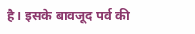है। इसके बावजूद पर्व की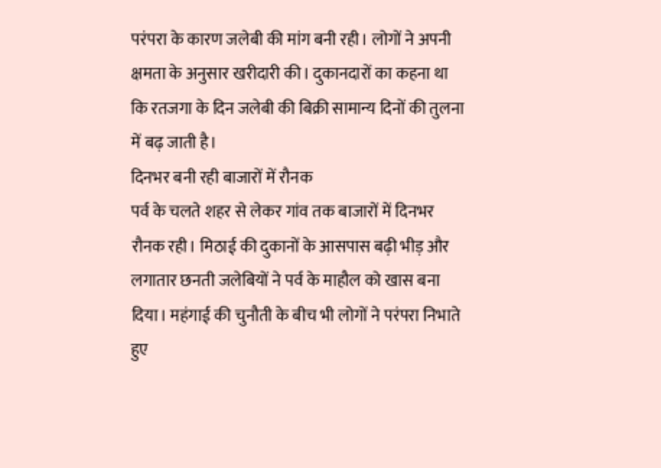परंपरा के कारण जलेबी की मांग बनी रही। लोगों ने अपनी क्षमता के अनुसार खरीदारी की। दुकानदारों का कहना था कि रतजगा के दिन जलेबी की बिक्री सामान्य दिनों की तुलना में बढ़ जाती है।
दिनभर बनी रही बाजारों में रौनक
पर्व के चलते शहर से लेकर गांव तक बाजारों में दिनभर रौनक रही। मिठाई की दुकानों के आसपास बढ़ी भीड़ और लगातार छनती जलेबियों ने पर्व के माहौल को खास बना दिया। महंगाई की चुनौती के बीच भी लोगों ने परंपरा निभाते हुए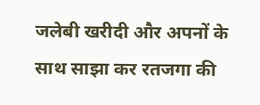जलेबी खरीदी और अपनों के साथ साझा कर रतजगा की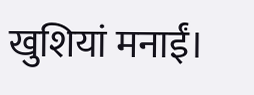खुशियां मनाईं।